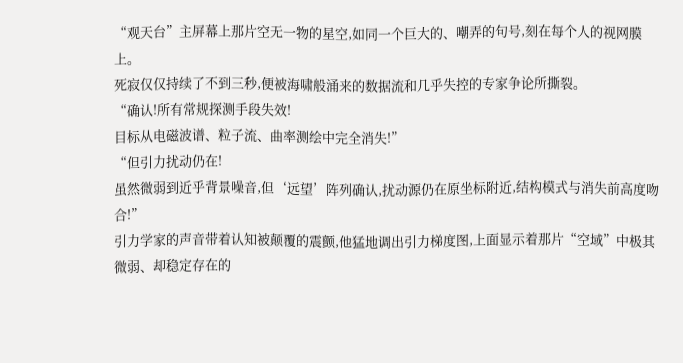“观天台”主屏幕上那片空无一物的星空,如同一个巨大的、嘲弄的句号,刻在每个人的视网膜上。
死寂仅仅持续了不到三秒,便被海啸般涌来的数据流和几乎失控的专家争论所撕裂。
“确认!所有常规探测手段失效!
目标从电磁波谱、粒子流、曲率测绘中完全消失!”
“但引力扰动仍在!
虽然微弱到近乎背景噪音,但‘远望’阵列确认,扰动源仍在原坐标附近,结构模式与消失前高度吻合!”
引力学家的声音带着认知被颠覆的震颤,他猛地调出引力梯度图,上面显示着那片“空域”中极其微弱、却稳定存在的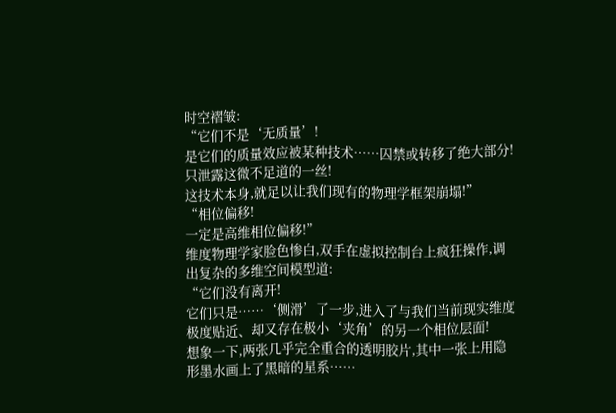时空褶皱:
“它们不是‘无质量’!
是它们的质量效应被某种技术……囚禁或转移了绝大部分!
只泄露这微不足道的一丝!
这技术本身,就足以让我们现有的物理学框架崩塌!”
“相位偏移!
一定是高维相位偏移!”
维度物理学家脸色惨白,双手在虚拟控制台上疯狂操作,调出复杂的多维空间模型道:
“它们没有离开!
它们只是……‘侧滑’了一步,进入了与我们当前现实维度极度贴近、却又存在极小‘夹角’的另一个相位层面!
想象一下,两张几乎完全重合的透明胶片,其中一张上用隐形墨水画上了黑暗的星系……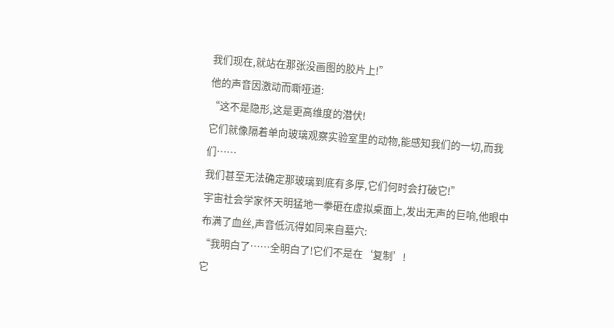我们现在,就站在那张没画图的胶片上!”
他的声音因激动而嘶哑道:
“这不是隐形,这是更高维度的潜伏!
它们就像隔着单向玻璃观察实验室里的动物,能感知我们的一切,而我们……
我们甚至无法确定那玻璃到底有多厚,它们何时会打破它!”
宇宙社会学家怀天明猛地一拳砸在虚拟桌面上,发出无声的巨响,他眼中布满了血丝,声音低沉得如同来自墓穴:
“我明白了……全明白了!它们不是在‘复制’!
它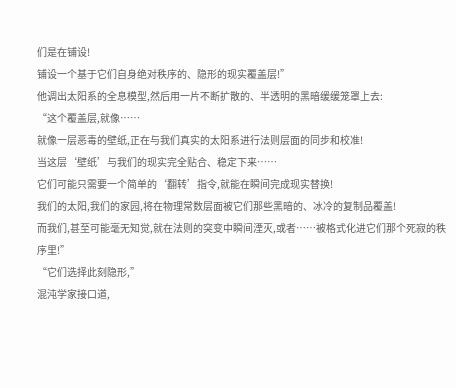们是在铺设!
铺设一个基于它们自身绝对秩序的、隐形的现实覆盖层!”
他调出太阳系的全息模型,然后用一片不断扩散的、半透明的黑暗缓缓笼罩上去:
“这个覆盖层,就像……
就像一层恶毒的壁纸,正在与我们真实的太阳系进行法则层面的同步和校准!
当这层‘壁纸’与我们的现实完全贴合、稳定下来……
它们可能只需要一个简单的‘翻转’指令,就能在瞬间完成现实替换!
我们的太阳,我们的家园,将在物理常数层面被它们那些黑暗的、冰冷的复制品覆盖!
而我们,甚至可能毫无知觉,就在法则的突变中瞬间湮灭,或者……被格式化进它们那个死寂的秩序里!”
“它们选择此刻隐形,”
混沌学家接口道,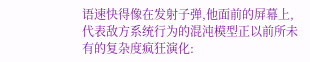语速快得像在发射子弹,他面前的屏幕上,代表敌方系统行为的混沌模型正以前所未有的复杂度疯狂演化: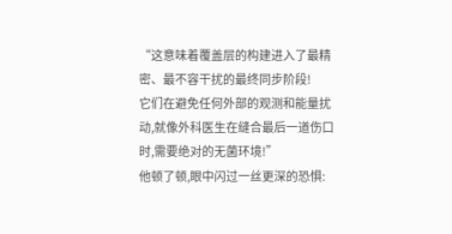“这意味着覆盖层的构建进入了最精密、最不容干扰的最终同步阶段!
它们在避免任何外部的观测和能量扰动,就像外科医生在缝合最后一道伤口时,需要绝对的无菌环境!”
他顿了顿,眼中闪过一丝更深的恐惧: